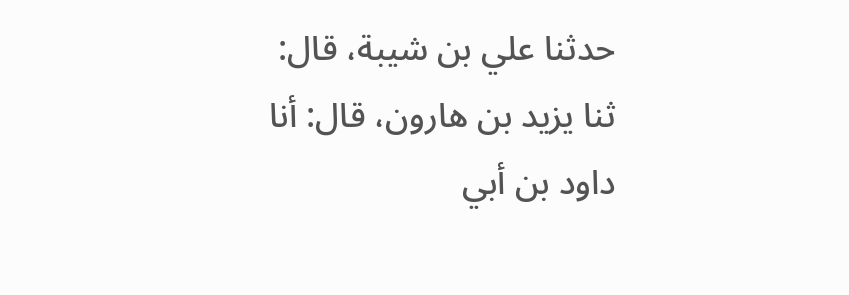حدثنا علي بن شيبة، قال: ثنا يزيد بن هارون، قال: أنا داود بن أبي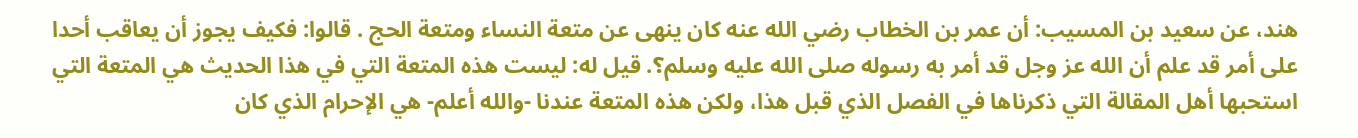هند، عن سعيد بن المسيب: أن عمر بن الخطاب رضي الله عنه كان ينهى عن متعة النساء ومتعة الحج . قالوا: فكيف يجوز أن يعاقب أحدا على أمر قد علم أن الله عز وجل قد أمر به رسوله صلى الله عليه وسلم؟. قيل له: ليست هذه المتعة التي في هذا الحديث هي المتعة التي استحبها أهل المقالة التي ذكرناها في الفصل الذي قبل هذا، ولكن هذه المتعة عندنا -والله أعلم- هي الإحرام الذي كان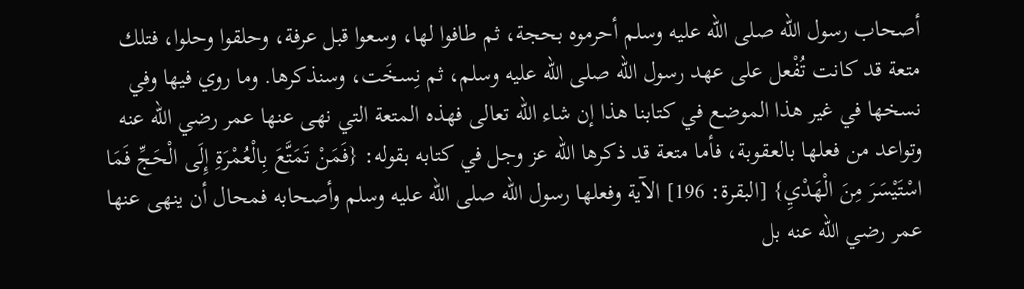أصحاب رسول الله صلى الله عليه وسلم أحرموه بحجة، ثم طافوا لها، وسعوا قبل عرفة، وحلقوا وحلوا، فتلك متعة قد كانت تُفْعل على عهد رسول الله صلى الله عليه وسلم، ثم نِسخَت، وسنذكرها. وما روي فيها وفي نسخها في غير هذا الموضع في كتابنا هذا إن شاء الله تعالى فهذه المتعة التي نهى عنها عمر رضي الله عنه وتواعد من فعلها بالعقوبة، فأما متعة قد ذكرها الله عز وجل في كتابه بقوله: {فَمَنْ تَمَتَّعَ بِالْعُمْرَةِ إِلَى الْحَجِّ فَمَا اسْتَيْسَرَ مِنَ الْهَدْيِ} [البقرة: 196] الآية وفعلها رسول الله صلى الله عليه وسلم وأصحابه فمحال أن ينهى عنها عمر رضي الله عنه بل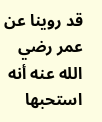قد روينا عن عمر رضي الله عنه أنه استحبها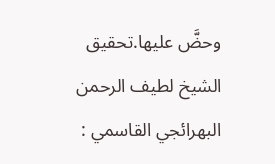وحضَّ عليها.تحقيق الشيخ لطيف الرحمن البهرائجي القاسمي :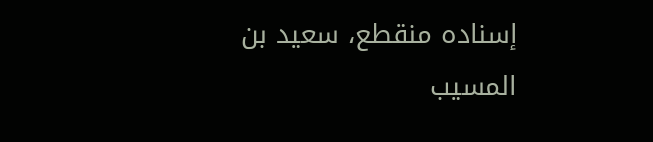إسناده منقطع، سعيد بن المسيب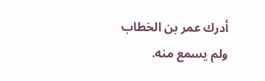أدرك عمر بن الخطاب ولم يسمع منه.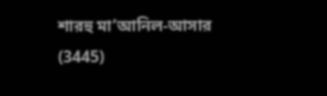শারহু মা’আনিল-আসার (3445)